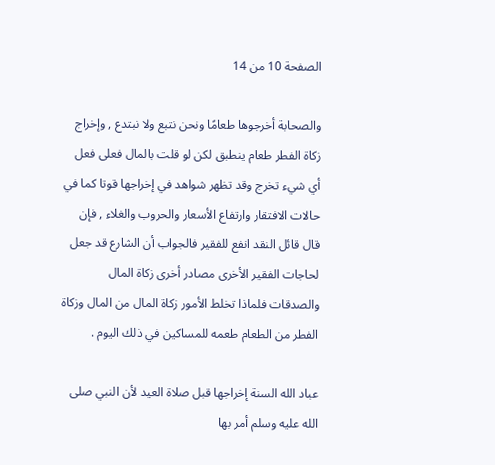الصفحة 10 من 14

والصحابة أخرجوها طعامًا ونحن نتبع ولا نبتدع , وإخراج زكاة الفطر طعام ينطبق لكن لو قلت بالمال فعلى فعل أي شيء تخرج وقد تظهر شواهد في إخراجها قوتا كما في حالات الافتقار وارتفاع الأسعار والحروب والغلاء , فإن قال قائل النقد انفع للفقير فالجواب أن الشارع قد جعل لحاجات الفقير الأخرى مصادر أخرى زكاة المال والصدقات فلماذا تخلط الأمور زكاة المال من المال وزكاة الفطر من الطعام طعمه للمساكين في ذلك اليوم .

عباد الله السنة إخراجها قبل صلاة العيد لأن النبي صلى الله عليه وسلم أمر بها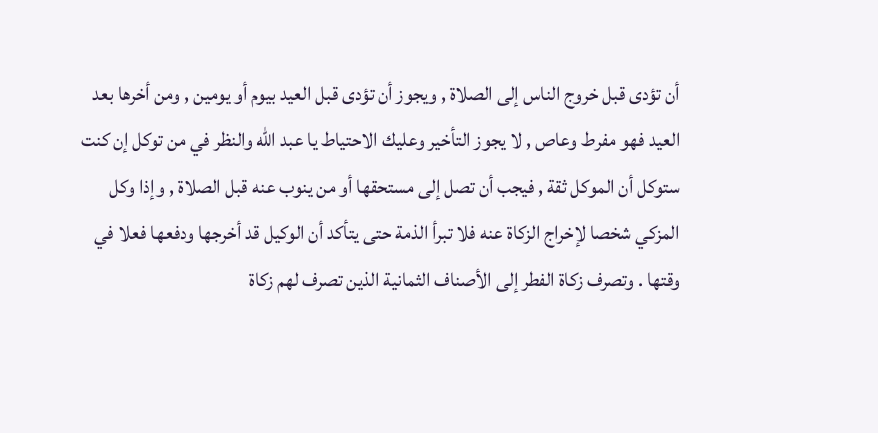أن تؤدى قبل خروج الناس إلى الصلاة , ويجوز أن تؤدى قبل العيد بيوم أو يومين , ومن أخرها بعد العيد فهو مفرط وعاص , لا يجوز التأخير وعليك الاحتياط يا عبد الله والنظر في من توكل إن كنت ستوكل أن الموكل ثقة , فيجب أن تصل إلى مستحقها أو من ينوب عنه قبل الصلاة , وإذا وكل المزكي شخصا لإخراج الزكاة عنه فلا تبرأ الذمة حتى يتأكد أن الوكيل قد أخرجها ودفعها فعلا في وقتها . وتصرف زكاة الفطر إلى الأصناف الثمانية الذين تصرف لهم زكاة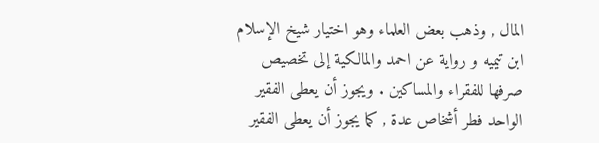المال , وذهب بعض العلماء وهو اختيار شيخ الإسلام ابن تيميه و رواية عن احمد والمالكية إلى تخصيص صرفها للفقراء والمساكين . ويجوز أن يعطى الفقير الواحد فطر أشخاص عدة , كما يجوز أن يعطى الفقير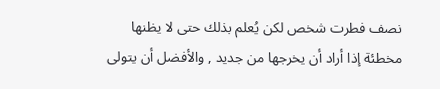نصف فطرت شخص لكن يُعلم بذلك حتى لا يظنها مخطئة إذا أراد أن يخرجها من جديد , والأفضل أن يتولى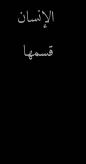الإنسان قسمها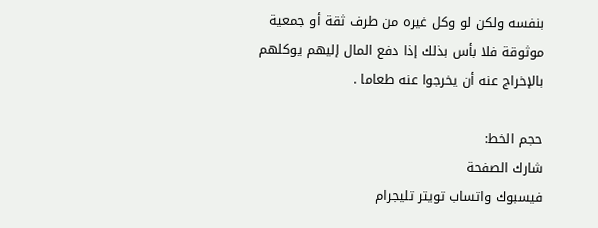بنفسه ولكن لو وكل غيره من طرف ثقة أو جمعية موثوقة فلا بأس بذلك إذا دفع المال إليهم يوكلهم بالإخراج عنه أن يخرجوا عنه طعاما .

حجم الخط:
شارك الصفحة
فيسبوك واتساب تويتر تليجرام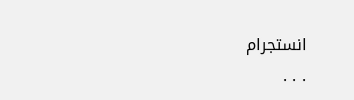انستجرام
. . .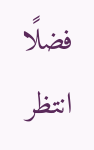فضلًا انتظر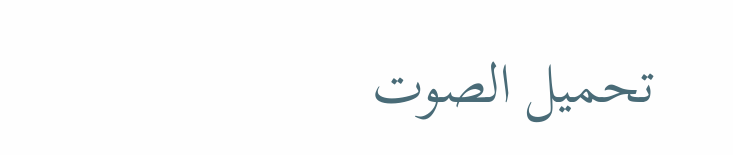تحميل الصوت